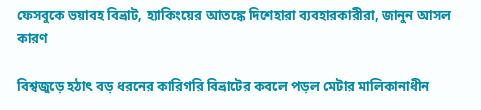ফেসবুকে ভয়াবহ বিভ্রাট, হ্যাকিংয়ের আতঙ্কে দিশেহারা ব্যবহারকারীরা, জানুন আসল কারণ

বিশ্বজুড়ে হঠাৎ বড় ধরনের কারিগরি বিভ্রাটের কবলে পড়ল মেটার মালিকানাধীন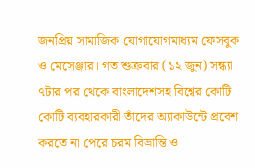জনপ্রিয় সামাজিক যোগাযোগমাধ্যম ফেসবুক ও মেসেঞ্জার। গত শুক্রবার (১২ জুন) সন্ধ্যা ৭টার পর থেকে বাংলাদেশসহ বিশ্বের কোটি কোটি ব্যবহারকারী তাঁদের অ্যাকাউন্টে প্রবেশ করতে না পেরে চরম বিভ্রান্তি ও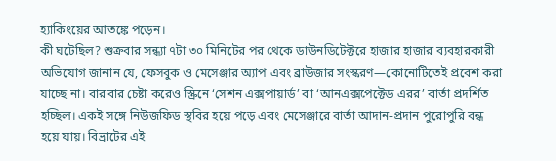হ্যাকিংয়ের আতঙ্কে পড়েন।
কী ঘটেছিল? শুক্রবার সন্ধ্যা ৭টা ৩০ মিনিটের পর থেকে ডাউনডিটেক্টরে হাজার হাজার ব্যবহারকারী অভিযোগ জানান যে, ফেসবুক ও মেসেঞ্জার অ্যাপ এবং ব্রাউজার সংস্করণ—কোনোটিতেই প্রবেশ করা যাচ্ছে না। বারবার চেষ্টা করেও স্ক্রিনে ‘সেশন এক্সপায়ার্ড’ বা ‘আনএক্সপেক্টেড এরর’ বার্তা প্রদর্শিত হচ্ছিল। একই সঙ্গে নিউজফিড স্থবির হয়ে পড়ে এবং মেসেঞ্জারে বার্তা আদান-প্রদান পুরোপুরি বন্ধ হয়ে যায়। বিভ্রাটের এই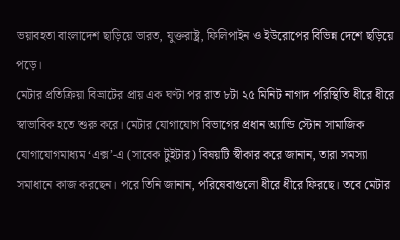ভয়াবহতা বাংলাদেশ ছাড়িয়ে ভারত, যুক্তরাষ্ট্র, ফিলিপাইন ও ইউরোপের বিভিন্ন দেশে ছড়িয়ে পড়ে।
মেটার প্রতিক্রিয়া বিভ্রাটের প্রায় এক ঘণ্টা পর রাত ৮টা ২৫ মিনিট নাগাদ পরিস্থিতি ধীরে ধীরে স্বাভাবিক হতে শুরু করে। মেটার যোগাযোগ বিভাগের প্রধান অ্যান্ডি স্টোন সামাজিক যোগাযোগমাধ্যম ‘এক্স’-এ (সাবেক টুইটার) বিষয়টি স্বীকার করে জানান, তারা সমস্যা সমাধানে কাজ করছেন। পরে তিনি জানান, পরিষেবাগুলো ধীরে ধীরে ফিরছে। তবে মেটার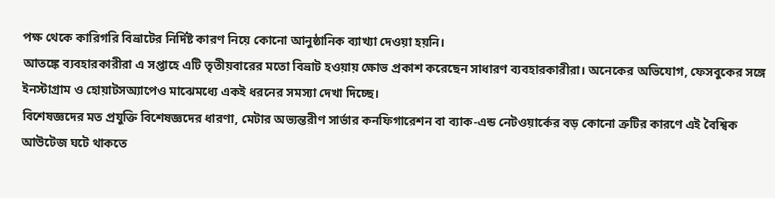পক্ষ থেকে কারিগরি বিভ্রাটের নির্দিষ্ট কারণ নিয়ে কোনো আনুষ্ঠানিক ব্যাখ্যা দেওয়া হয়নি।
আতঙ্কে ব্যবহারকারীরা এ সপ্তাহে এটি তৃতীয়বারের মতো বিভ্রাট হওয়ায় ক্ষোভ প্রকাশ করেছেন সাধারণ ব্যবহারকারীরা। অনেকের অভিযোগ, ফেসবুকের সঙ্গে ইনস্টাগ্রাম ও হোয়াটসঅ্যাপেও মাঝেমধ্যে একই ধরনের সমস্যা দেখা দিচ্ছে।
বিশেষজ্ঞদের মত প্রযুক্তি বিশেষজ্ঞদের ধারণা, মেটার অভ্যন্তরীণ সার্ভার কনফিগারেশন বা ব্যাক-এন্ড নেটওয়ার্কের বড় কোনো ত্রুটির কারণে এই বৈশ্বিক আউটেজ ঘটে থাকতে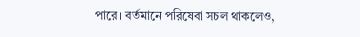পারে। বর্তমানে পরিষেবা সচল থাকলেও,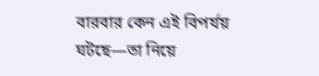বারবার কেন এই বিপর্যয় ঘটছে—তা নিয়ে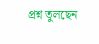প্রশ্ন তুলছেন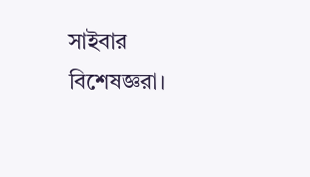সাইবার বিশেষজ্ঞরা।